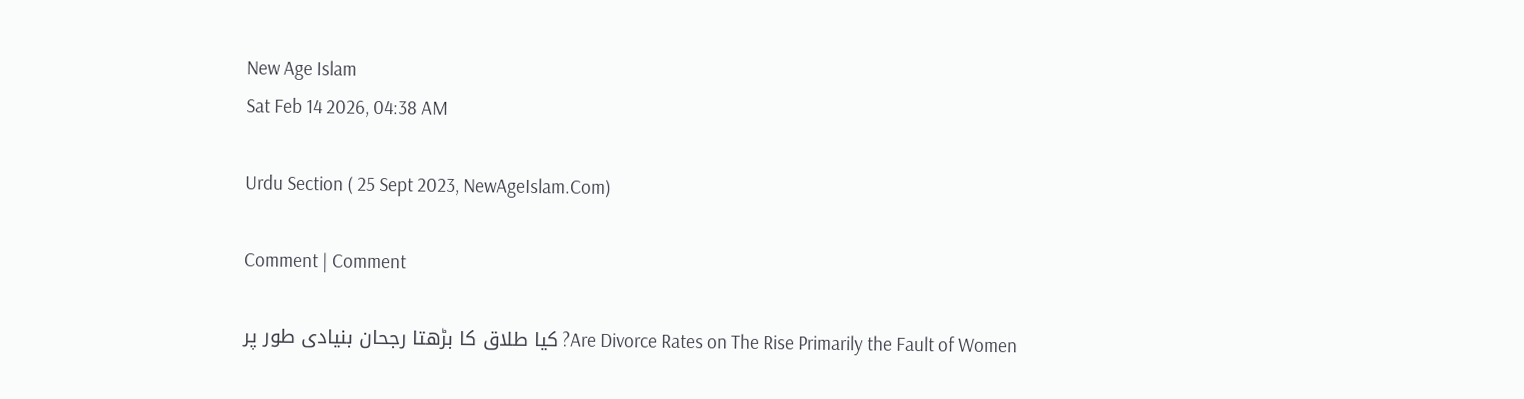New Age Islam
Sat Feb 14 2026, 04:38 AM

Urdu Section ( 25 Sept 2023, NewAgeIslam.Com)

Comment | Comment

Are Divorce Rates on The Rise Primarily the Fault of Women? کیا طلاق کا بڑھتا رجحان بنیادی طور پر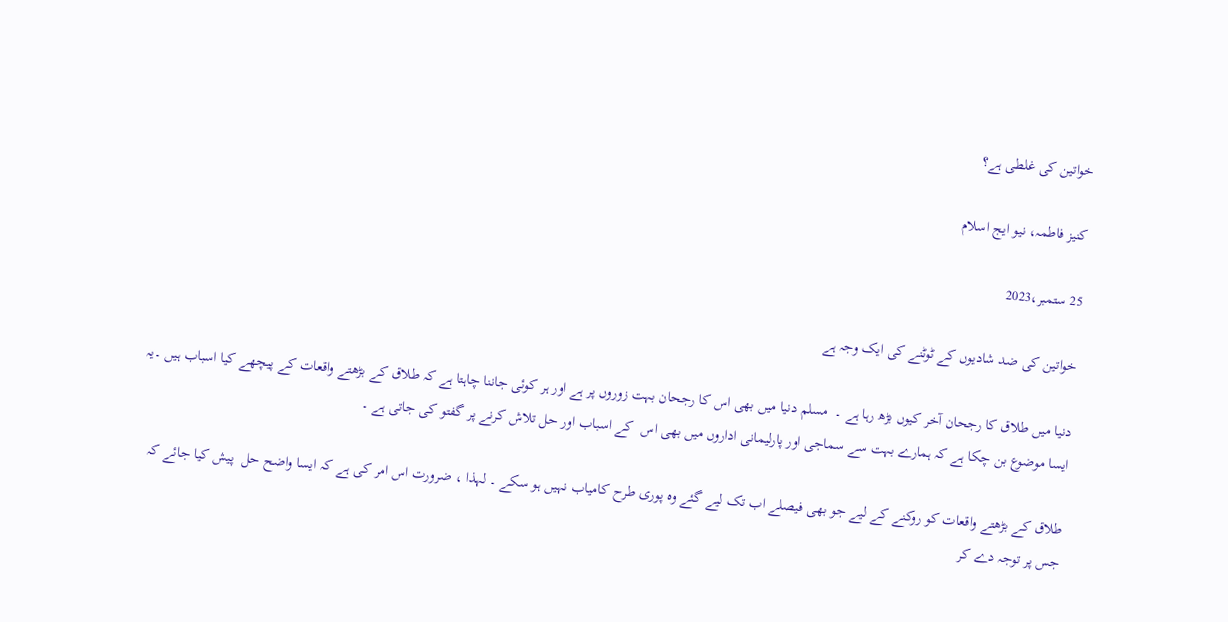خواتین کی غلطی ہے؟

کنیز فاطمہ، نیو ایج اسلام

25 ستمبر،2023

خواتین کی ضد شادیوں کے ٹوٹنے کی ایک وجہ ہے

دنیا میں طلاق کا رجحان آخر کیوں بڑھ رہا ہے ۔  مسلم دنیا میں بھی اس کا رجحان بہت زوروں پر ہے اور ہر کوئی جاننا چاہتا ہے کہ طلاق کے بڑھتے واقعات کے پیچھے کیا اسباب ہیں ۔یہ ایسا موضوع بن چکا ہے کہ ہمارے بہت سے سماجی اور پارلیمانی اداروں میں بھی اس  کے اسباب اور حل تلاش کرنے پر گفتو کی جاتی ہے ۔

طلاق کے بڑھتے واقعات کو روکنے کے لیے جو بھی فیصلے اب تک لیے گئے وہ پوری طرح کامیاب نہیں ہو سکے ۔ لہذا ، ضرورت اس امر کی ہے کہ ایسا واضح حل  پیش کیا جائے کہ جس پر توجہ دے کر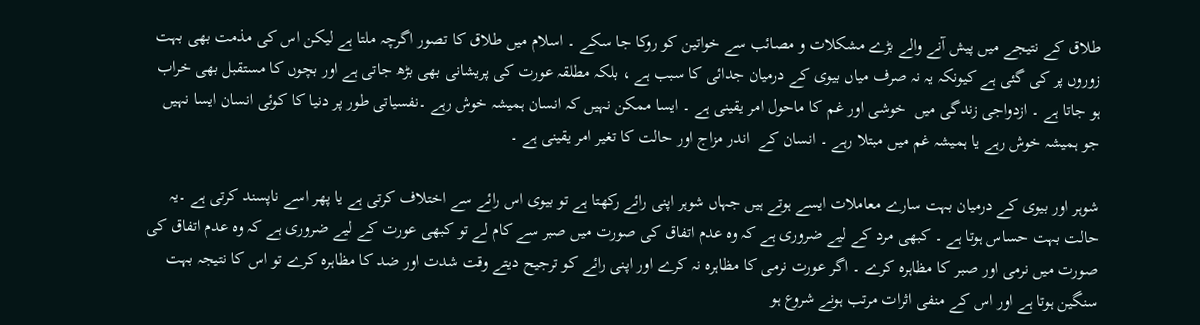طلاق کے نتیجے میں پیش آنے والے بڑے مشکلات و مصائب سے خواتین کو روکا جا سکے ۔ اسلام میں طلاق کا تصور اگرچہ ملتا ہے لیکن اس کی مذمت بھی بہت زوروں پر کی گئی ہے کیونکہ یہ نہ صرف میاں بیوی کے درمیان جدائی کا سبب ہے ، بلکہ مطلقہ عورت کی پریشانی بھی بڑھ جاتی ہے اور بچوں کا مستقبل بھی خراب ہو جاتا ہے ۔ ازدواجی زندگی میں  خوشی اور غم کا ماحول امر یقینی ہے ۔ ایسا ممکن نہیں کہ انسان ہمیشہ خوش رہے ۔نفسیاتی طور پر دنیا کا کوئی انسان ایسا نہیں جو ہمیشہ خوش رہے یا ہمیشہ غم میں مبتلا رہے ۔ انسان کے  اندر مزاج اور حالت کا تغیر امر یقینی ہے ۔

شوہر اور بیوی کے درمیان بہت سارے معاملات ایسے ہوتے ہیں جہاں شوہر اپنی رائے رکھتا ہے تو بیوی اس رائے سے اختلاف کرتی ہے یا پھر اسے ناپسند کرتی ہے ۔یہ حالت بہت حساس ہوتا ہے ۔ کبھی مرد کے لیے ضروری ہے کہ وہ عدم اتفاق کی صورت میں صبر سے کام لے تو کبھی عورت کے لیے ضروری ہے کہ وہ عدم اتفاق کی صورت میں نرمی اور صبر کا مظاہرہ کرے ۔ اگر عورت نرمی کا مظاہرہ نہ کرے اور اپنی رائے کو ترجیح دیتے وقت شدت اور ضد کا مظاہرہ کرے تو اس کا نتیجہ بہت سنگین ہوتا ہے اور اس کے منفی اثرات مرتب ہونے شروع ہو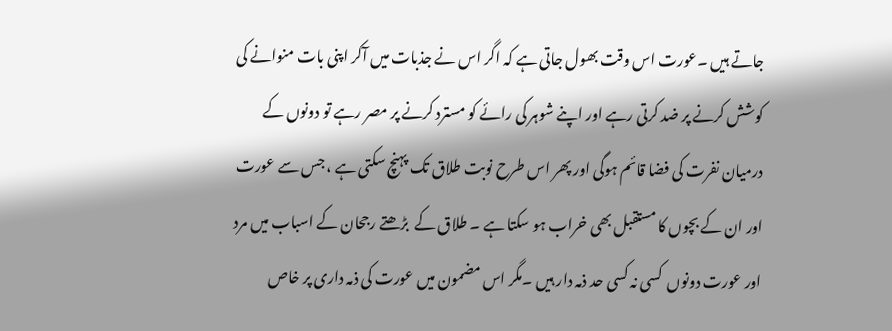جاتے ہیں ۔عورت اس وقت بھول جاتی ہے کہ اگر اس نے جذبات میں آکر اپنی بات منوانے کی کوشش کرنے پر ضد کرتی رہے اور اپنے شوہر کی رائے کو مسترد کرنے پر مصر رہے تو دونوں کے درمیان نفرت کی فضا قائم ہوگی اور پھر اس طرح نوبت طلاق تک پہنچ سکتی ہے ، جس سے عورت اور ان کے بچوں کا مستقبل بھی خراب ہو سکتا ہے ۔ طلاق کے  بڑھتے رجحان کے اسباب میں مرد اور عورت دونوں  کسی نہ کسی حد ذمہ دار ہیں ۔مگر اس مضمون میں عورت کی ذمہ داری پر خاص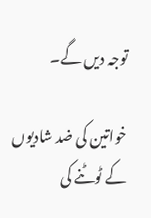توجہ دیں گے۔

خواتین کی ضد شادیوں کے ٹوٹنے کی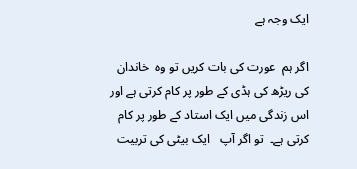ایک وجہ ہے

اگر ہم  عورت کی بات کریں تو وہ  خاندان کی ریڑھ کی ہڈی کے طور پر کام کرتی ہے اور اس زندگی میں ایک استاد کے طور پر کام کرتی ہے۔  تو اگر آپ   ایک بیٹی کی تربیت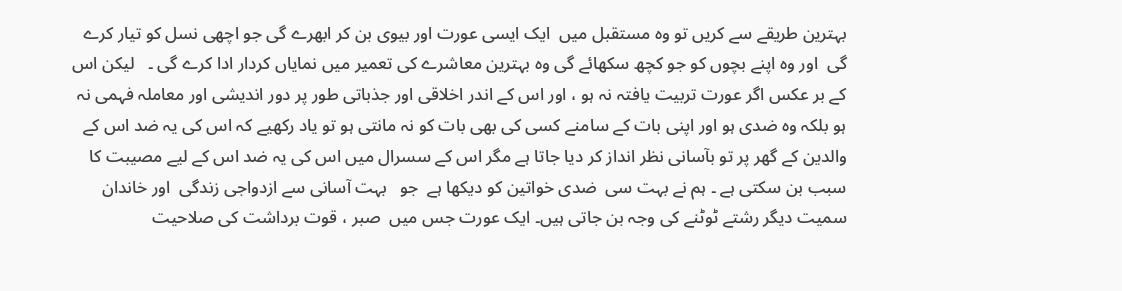بہترین طریقے سے کریں تو وہ مستقبل میں  ایک ایسی عورت اور بیوی بن کر ابھرے گی جو اچھی نسل کو تیار کرے گی  اور وہ اپنے بچوں کو جو کچھ سکھائے گی وہ بہترین معاشرے کی تعمیر میں نمایاں کردار ادا کرے گی ۔   لیکن اس کے بر عکس اگر عورت تربیت یافتہ نہ ہو ، اور اس کے اندر اخلاقی اور جذباتی طور پر دور اندیشی اور معاملہ فہمی نہ ہو بلکہ وہ ضدی ہو اور اپنی بات کے سامنے کسی کی بھی بات کو نہ مانتی ہو تو یاد رکھیے کہ اس کی یہ ضد اس کے والدین کے گھر پر تو بآسانی نظر انداز کر دیا جاتا ہے مگر اس کے سسرال میں اس کی یہ ضد اس کے لیے مصیبت کا سبب بن سکتی ہے ۔ ہم نے بہت سی  ضدی خواتین کو دیکھا ہے  جو   بہت آسانی سے ازدواجی زندگی  اور خاندان سمیت دیگر رشتے ٹوٹنے کی وجہ بن جاتی ہیں۔ ایک عورت جس میں  صبر ، قوت برداشت کی صلاحیت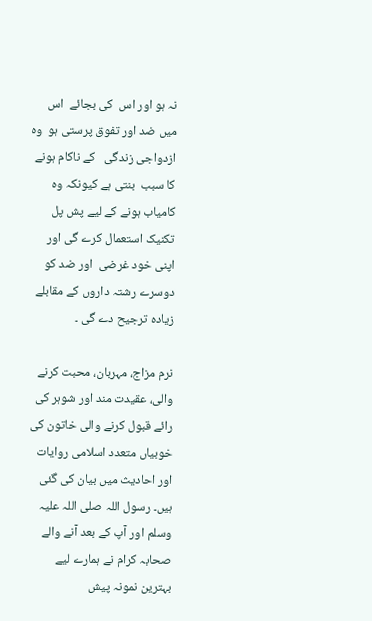نہ ہو اور اس  کی بجائے  اس میں ضد اور تفوق پرستی ہو  وہ   ازدواجی زندگی   کے ناکام ہونے کا سبب  بنتی ہے کیونکہ وہ کامیاب ہونے کے لیے پش پل تکنیک استعمال کرے گی اور اپنی خود غرضی  اور ضد کو دوسرے رشتہ داروں کے مقابلے زیادہ ترجیح دے گی ۔

نرم مزاج، مہربان، محبت کرنے والی، عقیدت مند اور شوہر کی رائے قبول کرنے والی خاتون کی خوبیاں متعدد اسلامی روایات اور احادیث میں بیان کی گئی ہیں۔ رسول اللہ صلی اللہ علیہ وسلم اور آپ کے بعد آنے والے صحابہ کرام نے ہمارے لیے بہترین نمونہ پیش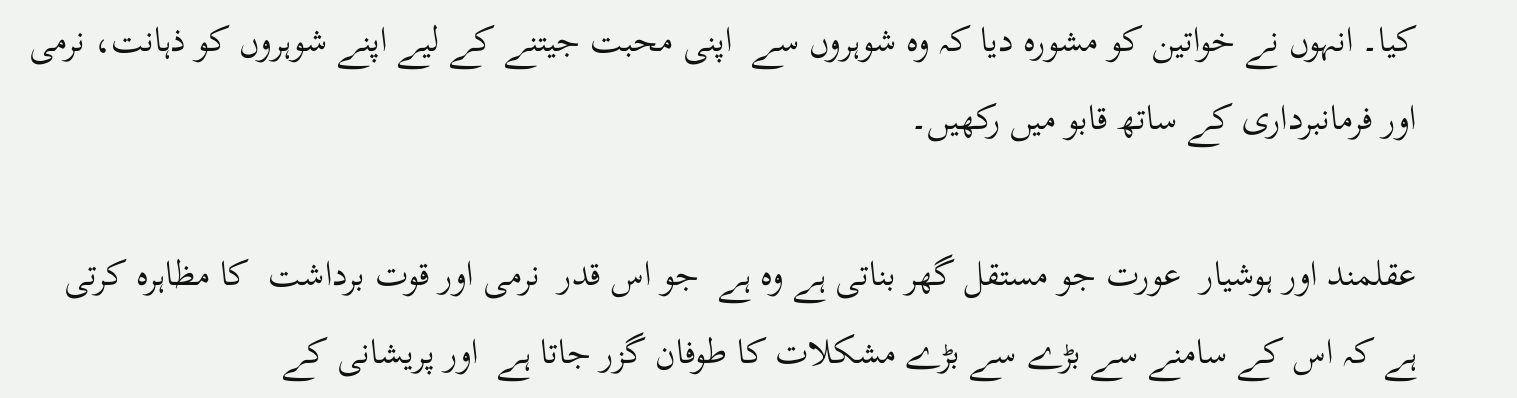کیا۔ انہوں نے خواتین کو مشورہ دیا کہ وہ شوہروں سے  اپنی محبت جیتنے کے لیے اپنے شوہروں کو ذہانت، نرمی اور فرمانبرداری کے ساتھ قابو میں رکھیں۔

عقلمند اور ہوشیار  عورت جو مستقل گھر بناتی ہے وہ ہے  جو اس قدر  نرمی اور قوت برداشت  کا مظاہرہ کرتی ہے کہ اس کے سامنے سے بڑے سے بڑے مشکلات کا طوفان گزر جاتا ہے  اور پریشانی کے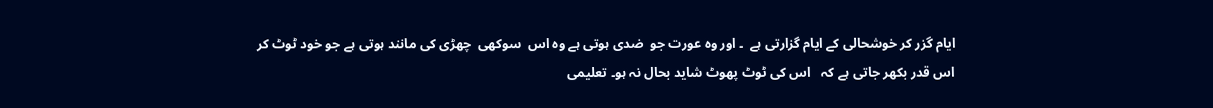ایام گزر کر خوشحالی کے ایام گزارتی ہے  ۔ اور وہ عورت جو  ضدی ہوتی ہے وہ اس  سوکھی  چھڑی کی مانند ہوتی ہے جو خود ٹوٹ کر  اس قدر بکھر جاتی ہے کہ   اس کی ٹوٹ پھوٹ شاید بحال نہ ہو۔ تعلیمی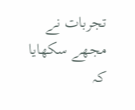تجربات نے مجھے سکھایا کہ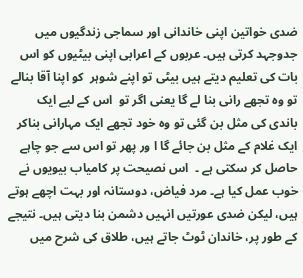ضدی خواتین اپنی خاندانی اور سماجی زندگیوں میں جدوجہد کرتی ہیں۔ عربوں کے اعرابی اپنی بیٹیوں کو اس بات کی تعلیم دیتے ہیں بیٹی تو اپنے شوہر  کو اپنا آقا بنالے تو وہ تجھے رانی بنا لے گا یعنی اگر تو  اس کے لیے ایک باندی کی مثل بن گئی تو وہ خود تجھے ایک مہارانی بناکر  ایک غلام کے مثل بن جائے گا ا ور پھر تو اس سے جو چاہے حاصل کر سکتی ہے ۔  اس نصیحت پر کامیاب بیویوں نے  خوب عمل کیا ہے۔ مرد فیاض، دوستانہ اور بہت اچھے ہوتے ہیں، لیکن ضدی عورتیں انہیں دشمن بنا دیتی ہیں۔ نتیجے کے طور پر، خاندان ٹوٹ جاتے ہیں، طلاق کی شرح میں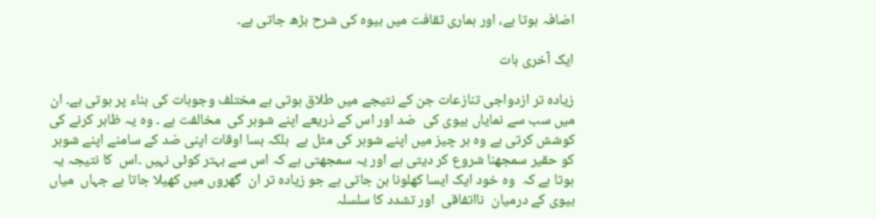اضافہ ہوتا ہے، اور ہماری ثقافت میں بیوہ کی شرح بڑھ جاتی ہے۔

ایک آخری بات

زیادہ تر ازدواجی تنازعات جن کے نتیجے میں طلاق ہوتی ہے مختلف وجوہات کی بناء پر ہوتی ہے۔ ان میں سب سے نمایاں بیوی کی  ضد اور اس کے ذریعے اپنے شوہر کی  مخالفت ہے ۔ وہ یہ ظاہر کرنے کی کوشش کرتی ہے وہ ہر چیز میں اپنے شوہر کی مثل ہے  بلکہ بسا اوقات اپنی ضد کے سامنے اپنے شوہر کو حقیر سمجھنا شروع کر دیتی ہے اور یہ سمجھتی ہے کہ اس سے بہتر کوئی نہیں ۔اس  کا نتیجہ یہ ہوتا ہے کہ  وہ خود ایک ایسا کھلونا بن جاتی ہے جو زیادہ تر ان  گھروں میں کھیلا جاتا ہے جہاں  میاں بیوی کے درمیان  نااتفاقی  اور تشدد کا سلسلہ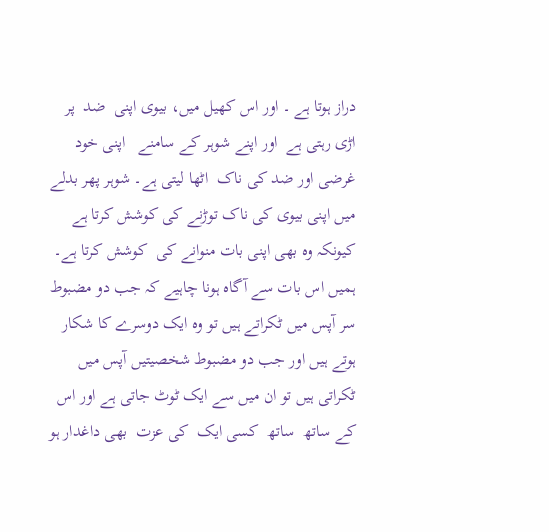دراز ہوتا ہے ۔ اور اس کھیل میں، بیوی اپنی  ضد  پر اڑی رہتی ہے  اور اپنے شوہر کے سامنے   اپنی خود غرضی اور ضد کی ناک  اٹھا لیتی ہے۔ شوہر پھر بدلے میں اپنی بیوی کی ناک توڑنے کی کوشش کرتا ہے کیونکہ وہ بھی اپنی بات منوانے کی  کوشش کرتا ہے۔ ہمیں اس بات سے آگاہ ہونا چاہیے کہ جب دو مضبوط سر آپس میں ٹکراتے ہیں تو وہ ایک دوسرے کا شکار ہوتے ہیں اور جب دو مضبوط شخصیتیں آپس میں ٹکراتی ہیں تو ان میں سے ایک ٹوٹ جاتی ہے اور اس کے ساتھ  ساتھ  کسی ایک  کی عزت  بھی داغدار ہو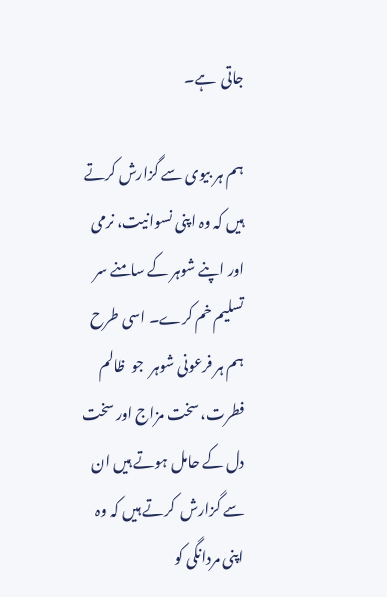جاتی  ہے۔

ہم ہر بیوی سے گزارش کرتے ہیں کہ وہ اپنی نسوانیت، نرمی اور اپنے شوہر کے سامنے سر تسلیم خم کرے۔ اسی طرح ہم ہر فرعونی شوہر  جو  ظالم فطرت، سخت مزاج اور سخت دل کے حامل ہوتے ہیں ان سے گزارش  کرتے ہیں کہ وہ اپنی مردانگی کو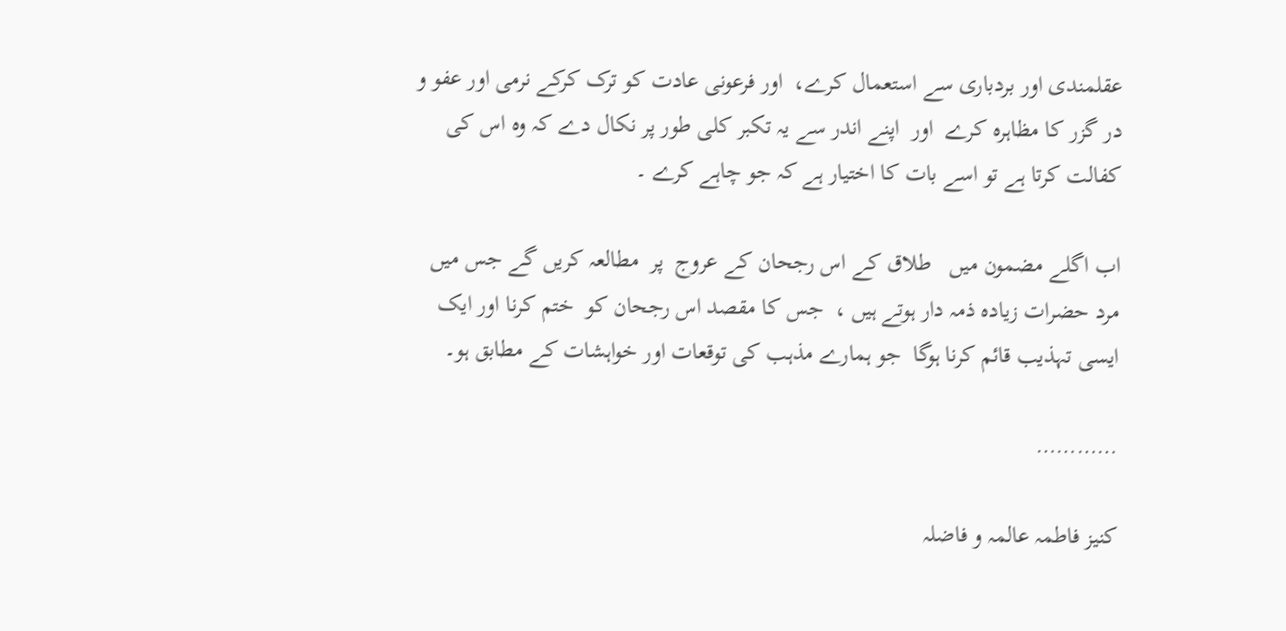عقلمندی اور بردباری سے استعمال کرے،  اور فرعونی عادت کو ترک کرکے نرمی اور عفو و در گزر کا مظاہرہ کرے  اور  اپنے اندر سے یہ تکبر کلی طور پر نکال دے کہ وہ اس کی کفالت کرتا ہے تو اسے بات کا اختیار ہے کہ جو چاہے کرے ۔

اب اگلے مضمون میں   طلاق کے اس رجحان کے عروج  پر  مطالعہ کریں گے جس میں مرد حضرات زیادہ ذمہ دار ہوتے ہیں ،  جس کا مقصد اس رجحان کو  ختم کرنا اور ایک ایسی تہذیب قائم کرنا ہوگا  جو ہمارے مذہب کی توقعات اور خواہشات کے مطابق ہو۔

…………

کنیز فاطمہ عالمہ و فاضلہ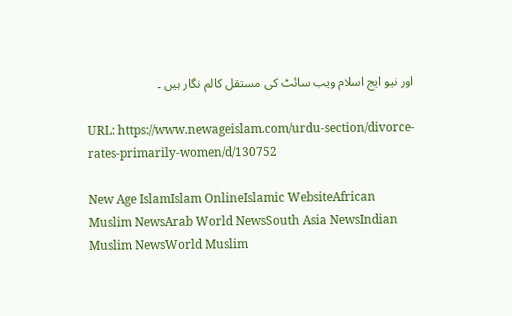اور نیو ایج اسلام ویب سائٹ کی مستقل کالم نگار ہیں ۔

URL: https://www.newageislam.com/urdu-section/divorce-rates-primarily-women/d/130752

New Age IslamIslam OnlineIslamic WebsiteAfrican Muslim NewsArab World NewsSouth Asia NewsIndian Muslim NewsWorld Muslim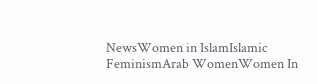NewsWomen in IslamIslamic FeminismArab WomenWomen In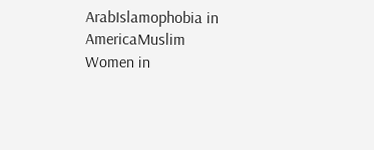ArabIslamophobia in AmericaMuslim Women in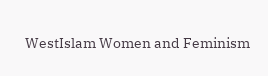WestIslam Women and Feminism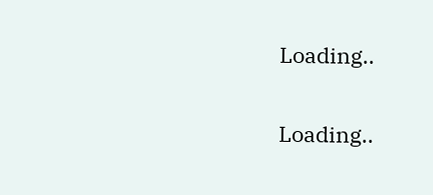Loading..

Loading..